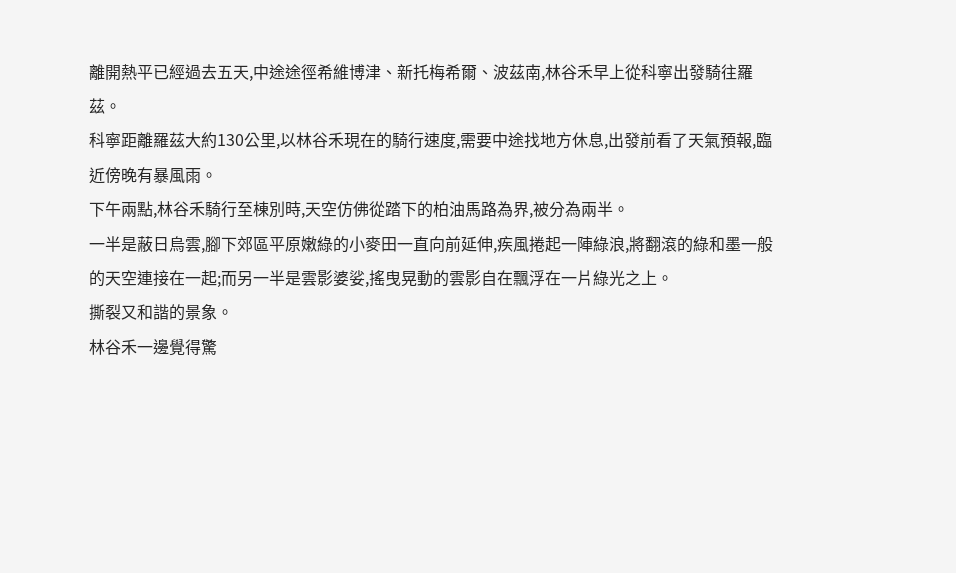離開熱平已經過去五天,中途途徑希維博津、新托梅希爾、波茲南,林谷禾早上從科寧出發騎往羅茲。
科寧距離羅茲大約130公里,以林谷禾現在的騎行速度,需要中途找地方休息,出發前看了天氣預報,臨近傍晚有暴風雨。
下午兩點,林谷禾騎行至棟別時,天空仿佛從踏下的柏油馬路為界,被分為兩半。
一半是蔽日烏雲,腳下郊區平原嫩綠的小麥田一直向前延伸,疾風捲起一陣綠浪,將翻滾的綠和墨一般的天空連接在一起;而另一半是雲影婆娑,搖曳晃動的雲影自在飄浮在一片綠光之上。
撕裂又和諧的景象。
林谷禾一邊覺得驚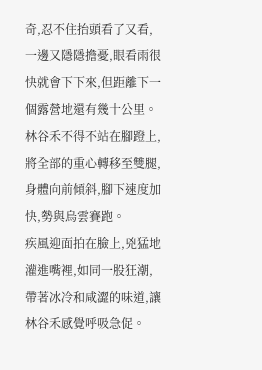奇,忍不住抬頭看了又看,一邊又隱隱擔憂,眼看雨很快就會下下來,但距離下一個露營地還有幾十公里。
林谷禾不得不站在腳蹬上,將全部的重心轉移至雙腿,身體向前傾斜,腳下速度加快,勢與烏雲賽跑。
疾風迎面拍在臉上,兇猛地灌進嘴裡,如同一股狂潮,帶著冰冷和咸澀的味道,讓林谷禾感覺呼吸急促。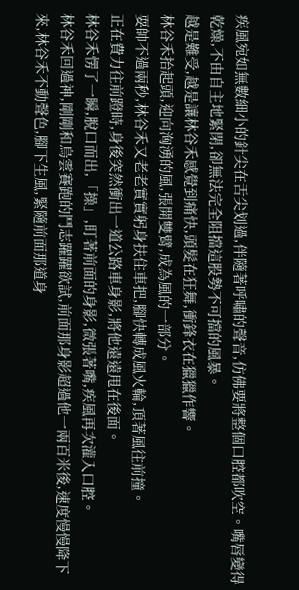疾風宛如無數細小的針尖在舌尖划過,伴隨著呼嘯的聲音,仿佛要將整個口腔都吹空。嘴唇變得乾燥,不由自主地緊閉,卻無法完全阻擋這股勢不可擋的風暴。
越是難受,越是讓林谷禾感覺到痛快,頭髮在狂舞,衝鋒衣在獵獵作響。
林谷禾抬起頭,迎向洶湧的風,張開雙臂,成為風的一部分。
耍帥不過兩秒,林谷禾又老老實實躬身扶住車把,腳快轉成風火輪,頂著風往前撞。
正在費力往前蹬時,身後突然衝出一道公路車身影,將他遠遠甩在後面。
林谷禾愣了一瞬,脫口而出,「操」,盯著前面的身影,微張著嘴,疾風再次灌入口腔。
林谷禾回過神,剛剛和烏雲賽跑的鬥志躍躍欲試,前面那身影超過他一兩百米後,速度慢慢降下來,林谷禾不動聲色,腳下生風,緊隨前面那道身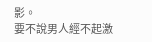影。
要不說男人經不起激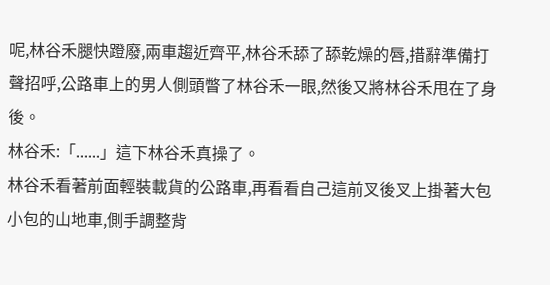呢,林谷禾腿快蹬廢,兩車趨近齊平,林谷禾舔了舔乾燥的唇,措辭準備打聲招呼,公路車上的男人側頭瞥了林谷禾一眼,然後又將林谷禾甩在了身後。
林谷禾:「......」這下林谷禾真操了。
林谷禾看著前面輕裝載貨的公路車,再看看自己這前叉後叉上掛著大包小包的山地車,側手調整背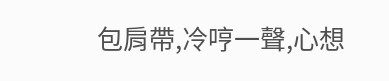包肩帶,冷哼一聲,心想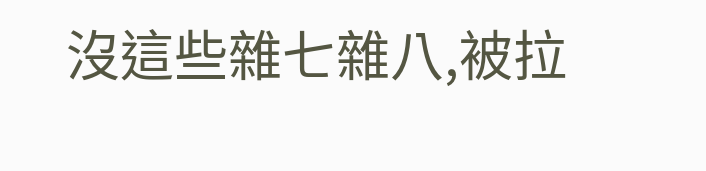沒這些雜七雜八,被拉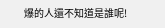爆的人還不知道是誰呢!